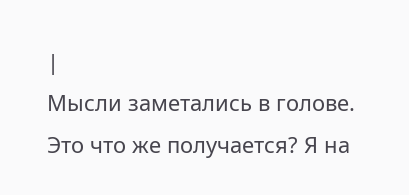|
Мысли заметались в голове. Это что же получается? Я на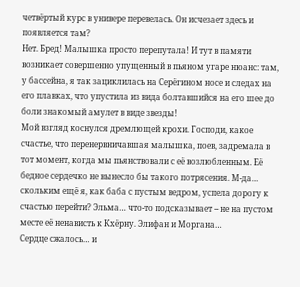четвёртый курс в универе перевелась. Он исчезает здесь и появляется там?
Нет. Бред! Малышка просто перепутала! И тут в памяти возникает совершенно упущенный в пьяном угаре нюанс: там, у бассейна, я так зациклилась на Серёгином носе и следах на его плавках, что упустила из вида болтавшийся на его шее до боли знакомый амулет в виде звезды!
Мой взгляд коснулся дремлющей крохи. Господи, какое счастье, что перенервничавшая малышка, поев, задремала в тот момент, когда мы пьянствовали с её возлюбленным. Её бедное сердечко не вынесло бы такого потрясения. М-да… скольким ещё я, как баба с пустым ведром, успела дорогу к счастью перейти? Эльма… что-то подсказывает -- не на пустом месте её ненависть к Кхёрну. Элифан и Моргана…
Сердце сжалось… и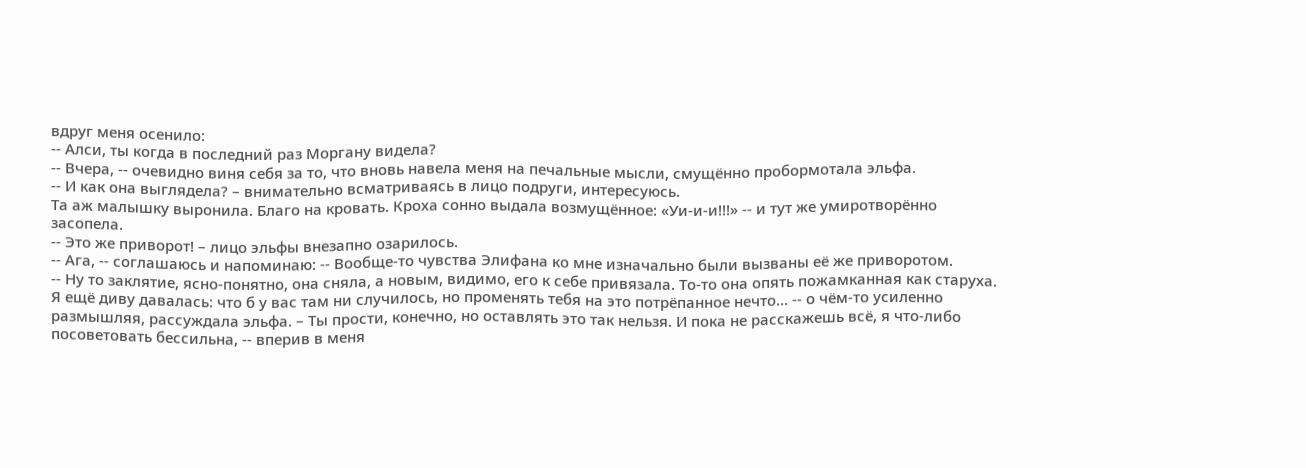вдруг меня осенило:
-- Алси, ты когда в последний раз Моргану видела?
-- Вчера, -- очевидно виня себя за то, что вновь навела меня на печальные мысли, смущённо пробормотала эльфа.
-- И как она выглядела? – внимательно всматриваясь в лицо подруги, интересуюсь.
Та аж малышку выронила. Благо на кровать. Кроха сонно выдала возмущённое: «Уи-и-и!!!» -- и тут же умиротворённо засопела.
-- Это же приворот! – лицо эльфы внезапно озарилось.
-- Ага, -- соглашаюсь и напоминаю: -- Вообще-то чувства Элифана ко мне изначально были вызваны её же приворотом.
-- Ну то заклятие, ясно-понятно, она сняла, а новым, видимо, его к себе привязала. То-то она опять пожамканная как старуха. Я ещё диву давалась: что б у вас там ни случилось, но променять тебя на это потрёпанное нечто… -- о чём-то усиленно размышляя, рассуждала эльфа. – Ты прости, конечно, но оставлять это так нельзя. И пока не расскажешь всё, я что-либо посоветовать бессильна, -- вперив в меня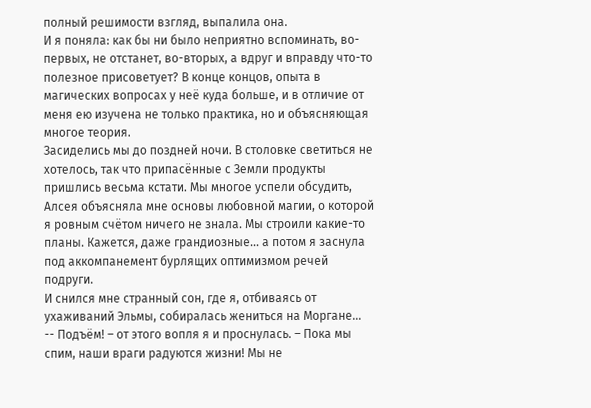полный решимости взгляд, выпалила она.
И я поняла: как бы ни было неприятно вспоминать, во-первых, не отстанет, во-вторых, а вдруг и вправду что-то полезное присоветует? В конце концов, опыта в магических вопросах у неё куда больше, и в отличие от меня ею изучена не только практика, но и объясняющая многое теория.
Засиделись мы до поздней ночи. В столовке светиться не хотелось, так что припасённые с Земли продукты пришлись весьма кстати. Мы многое успели обсудить, Алсея объясняла мне основы любовной магии, о которой я ровным счётом ничего не знала. Мы строили какие-то планы. Кажется, даже грандиозные… а потом я заснула под аккомпанемент бурлящих оптимизмом речей подруги.
И снился мне странный сон, где я, отбиваясь от ухаживаний Эльмы, собиралась жениться на Моргане…
-- Подъём! – от этого вопля я и проснулась. – Пока мы спим, наши враги радуются жизни! Мы не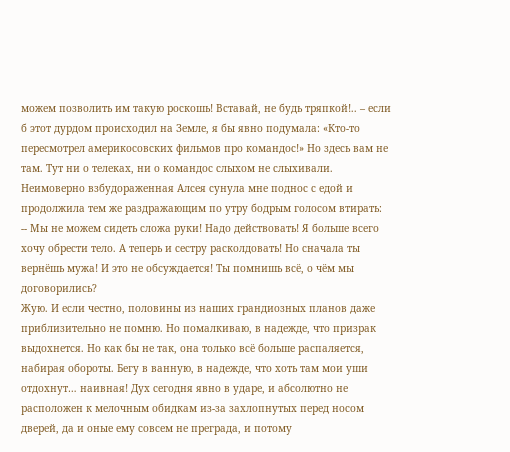можем позволить им такую роскошь! Вставай, не будь тряпкой!.. – если б этот дурдом происходил на Земле, я бы явно подумала: «Кто-то пересмотрел америкосовских фильмов про командос!» Но здесь вам не там. Тут ни о телеках, ни о командос слыхом не слыхивали.
Неимоверно взбудораженная Алсея сунула мне поднос с едой и продолжила тем же раздражающим по утру бодрым голосом втирать:
-- Мы не можем сидеть сложа руки! Надо действовать! Я больше всего хочу обрести тело. А теперь и сестру расколдовать! Но сначала ты вернёшь мужа! И это не обсуждается! Ты помнишь всё, о чём мы договорились?
Жую. И если честно, половины из наших грандиозных планов даже приблизительно не помню. Но помалкиваю, в надежде, что призрак выдохнется. Но как бы не так, она только всё больше распаляется, набирая обороты. Бегу в ванную, в надежде, что хоть там мои уши отдохнут… наивная! Дух сегодня явно в ударе, и абсолютно не расположен к мелочным обидкам из-за захлопнутых перед носом дверей, да и оные ему совсем не преграда, и потому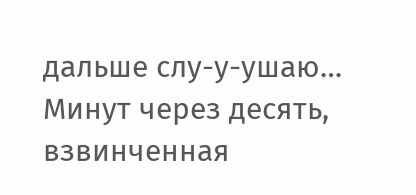дальше слу-у-ушаю…
Минут через десять, взвинченная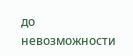до невозможности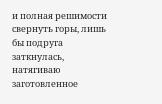и полная решимости свернуть горы, лишь бы подруга заткнулась, натягиваю заготовленное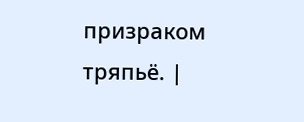призраком тряпьё. |